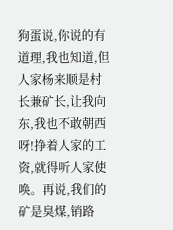狗蛋说,你说的有道理,我也知道,但人家杨来顺是村长兼矿长,让我向东,我也不敢朝西呀!挣着人家的工资,就得听人家使唤。再说,我们的矿是臭煤,销路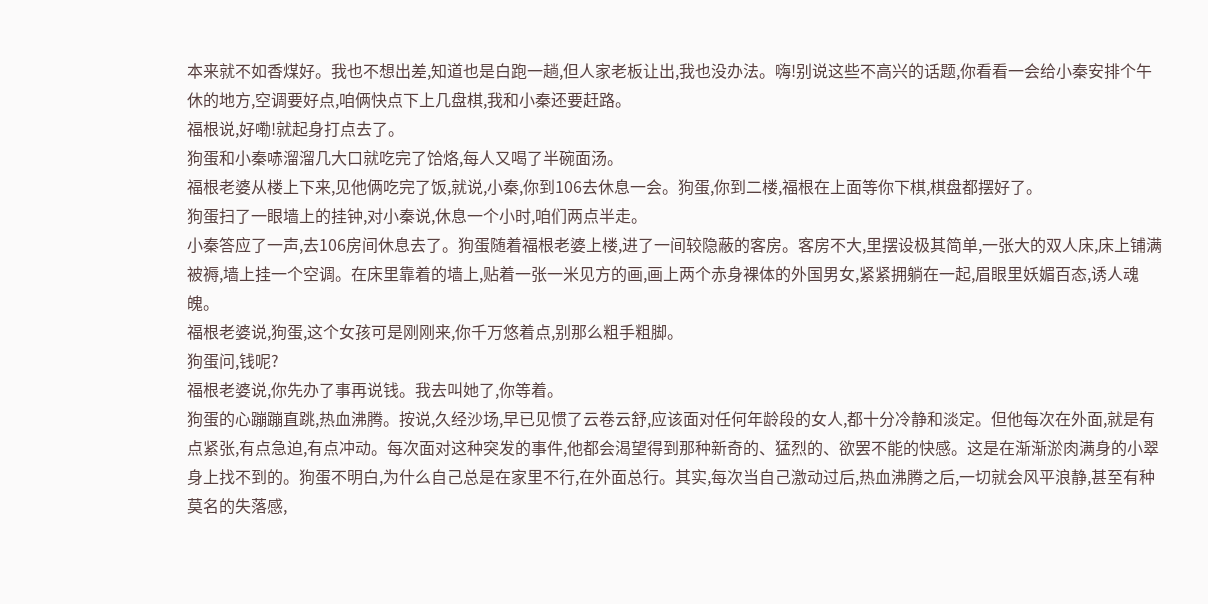本来就不如香煤好。我也不想出差,知道也是白跑一趟,但人家老板让出,我也没办法。嗨!别说这些不高兴的话题,你看看一会给小秦安排个午休的地方,空调要好点,咱俩快点下上几盘棋,我和小秦还要赶路。
福根说,好嘞!就起身打点去了。
狗蛋和小秦哧溜溜几大口就吃完了饸烙,每人又喝了半碗面汤。
福根老婆从楼上下来,见他俩吃完了饭,就说,小秦,你到106去休息一会。狗蛋,你到二楼,福根在上面等你下棋,棋盘都摆好了。
狗蛋扫了一眼墙上的挂钟,对小秦说,休息一个小时,咱们两点半走。
小秦答应了一声,去106房间休息去了。狗蛋随着福根老婆上楼,进了一间较隐蔽的客房。客房不大,里摆设极其简单,一张大的双人床,床上铺满被褥,墙上挂一个空调。在床里靠着的墙上,贴着一张一米见方的画,画上两个赤身裸体的外国男女,紧紧拥躺在一起,眉眼里妖媚百态,诱人魂魄。
福根老婆说,狗蛋,这个女孩可是刚刚来,你千万悠着点,别那么粗手粗脚。
狗蛋问,钱呢?
福根老婆说,你先办了事再说钱。我去叫她了,你等着。
狗蛋的心蹦蹦直跳,热血沸腾。按说,久经沙场,早已见惯了云卷云舒,应该面对任何年龄段的女人,都十分冷静和淡定。但他每次在外面,就是有点紧张,有点急迫,有点冲动。每次面对这种突发的事件,他都会渴望得到那种新奇的、猛烈的、欲罢不能的快感。这是在渐渐淤肉满身的小翠身上找不到的。狗蛋不明白,为什么自己总是在家里不行,在外面总行。其实,每次当自己激动过后,热血沸腾之后,一切就会风平浪静,甚至有种莫名的失落感,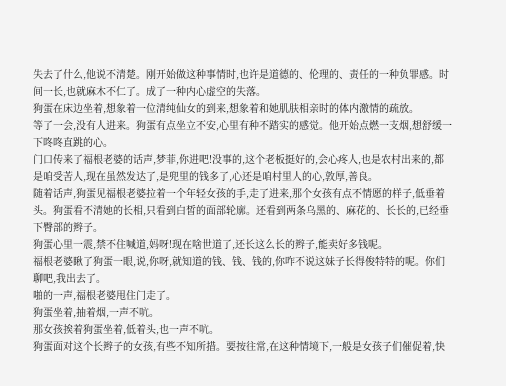失去了什么,他说不清楚。刚开始做这种事情时,也许是道德的、伦理的、责任的一种负罪感。时间一长,也就麻木不仁了。成了一种内心虚空的失落。
狗蛋在床边坐着,想象着一位清纯仙女的到来,想象着和她肌肤相亲时的体内激情的疏放。
等了一会,没有人进来。狗蛋有点坐立不安,心里有种不踏实的感觉。他开始点燃一支烟,想舒缓一下咚咚直跳的心。
门口传来了福根老婆的话声,梦菲,你进吧!没事的,这个老板挺好的,会心疼人,也是农村出来的,都是咱受苦人,现在虽然发达了,是兜里的钱多了,心还是咱村里人的心,敦厚,善良。
随着话声,狗蛋见福根老婆拉着一个年轻女孩的手,走了进来,那个女孩有点不情愿的样子,低垂着头。狗蛋看不清她的长相,只看到白皙的面部轮廓。还看到两条乌黑的、麻花的、长长的,已经垂下臀部的辫子。
狗蛋心里一震,禁不住喊道,妈呀!现在啥世道了,还长这么长的辫子,能卖好多钱呢。
福根老婆瞅了狗蛋一眼,说,你呀,就知道的钱、钱、钱的,你咋不说这妹子长得俊特特的呢。你们聊吧,我出去了。
啪的一声,福根老婆甩住门走了。
狗蛋坐着,抽着烟,一声不吭。
那女孩挨着狗蛋坐着,低着头,也一声不吭。
狗蛋面对这个长辫子的女孩,有些不知所措。要按往常,在这种情境下,一般是女孩子们催促着,快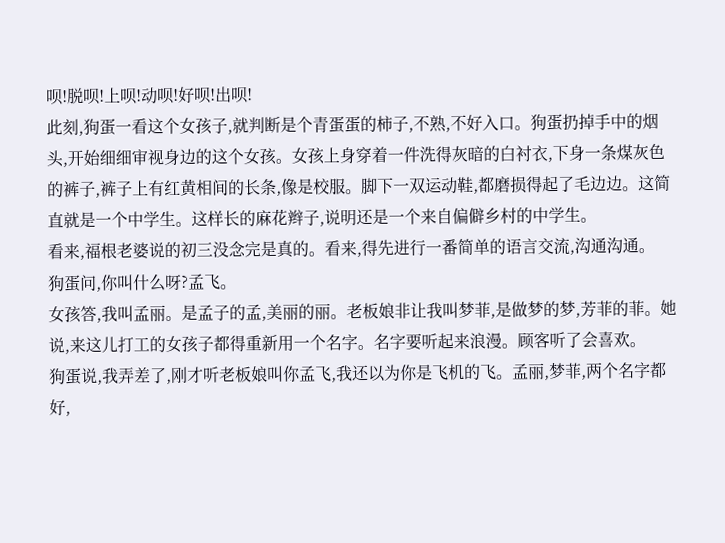呗!脱呗!上呗!动呗!好呗!出呗!
此刻,狗蛋一看这个女孩子,就判断是个青蛋蛋的柿子,不熟,不好入口。狗蛋扔掉手中的烟头,开始细细审视身边的这个女孩。女孩上身穿着一件洗得灰暗的白衬衣,下身一条煤灰色的裤子,裤子上有红黄相间的长条,像是校服。脚下一双运动鞋,都磨损得起了毛边边。这简直就是一个中学生。这样长的麻花辫子,说明还是一个来自偏僻乡村的中学生。
看来,福根老婆说的初三没念完是真的。看来,得先进行一番简单的语言交流,沟通沟通。
狗蛋问,你叫什么呀?孟飞。
女孩答,我叫孟丽。是孟子的孟,美丽的丽。老板娘非让我叫梦菲,是做梦的梦,芳菲的菲。她说,来这儿打工的女孩子都得重新用一个名字。名字要听起来浪漫。顾客听了会喜欢。
狗蛋说,我弄差了,刚才听老板娘叫你孟飞,我还以为你是飞机的飞。孟丽,梦菲,两个名字都好,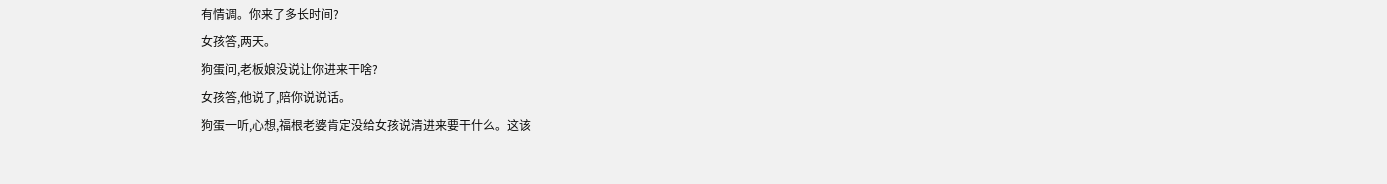有情调。你来了多长时间?
女孩答,两天。
狗蛋问,老板娘没说让你进来干啥?
女孩答,他说了,陪你说说话。
狗蛋一听,心想,福根老婆肯定没给女孩说清进来要干什么。这该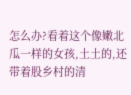怎么办?看着这个像嫩北瓜一样的女孩,土土的,还带着股乡村的清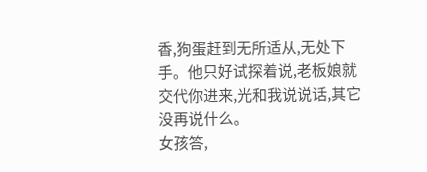香,狗蛋赶到无所适从,无处下手。他只好试探着说,老板娘就交代你进来,光和我说说话,其它没再说什么。
女孩答,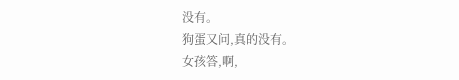没有。
狗蛋又问,真的没有。
女孩答,啊,